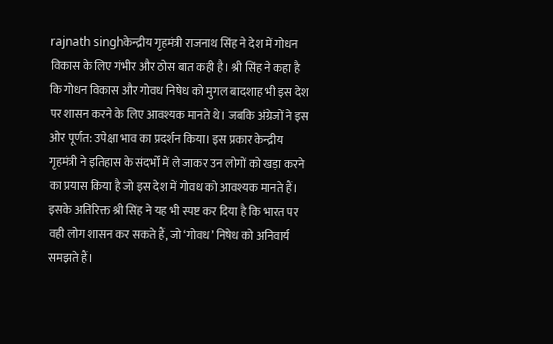rajnath singhकेन्द्रीय गृहमंत्री राजनाथ सिंह ने देश में गोधन विकास के लिए गंभीर और ठोस बात कही है। श्री सिंह ने कहा है कि गोधन विकास और गोवध निषेध को मुगल बादशाह भी इस देश पर शासन करने के लिए आवश्यक मानते थे। जबकि अंग्रेजों ने इस ओर पूर्णत: उपेक्षा भाव का प्रदर्शन किया। इस प्रकार केन्द्रीय गृहमंत्री ने इतिहास के संदर्भों में ले जाकर उन लोगों को खड़ा करने का प्रयास किया है जो इस देश में गोवध को आवश्यक मानते हैं। इसके अतिरिक्त श्री सिंह ने यह भी स्पष्ट कर दिया है कि भारत पर वही लोग शासन कर सकते हैं, जो ‘गोवध’ निषेध को अनिवार्य समझते हैं।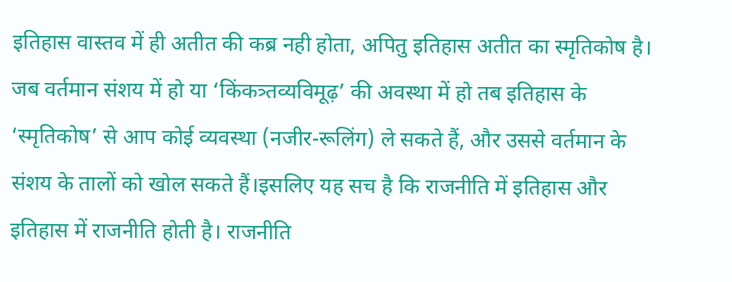इतिहास वास्तव में ही अतीत की कब्र नही होता, अपितु इतिहास अतीत का स्मृतिकोष है। जब वर्तमान संशय में हो या ‘किंकत्र्तव्यविमूढ़’ की अवस्था में हो तब इतिहास के ‘स्मृतिकोष’ से आप कोई व्यवस्था (नजीर-रूलिंग) ले सकते हैं, और उससे वर्तमान के संशय के तालों को खोल सकते हैं।इसलिए यह सच है कि राजनीति में इतिहास और इतिहास में राजनीति होती है। राजनीति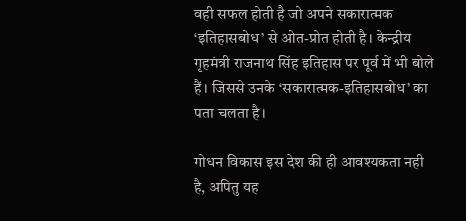वही सफल होती है जो अपने सकारात्मक ‘इतिहासबोध’ से ओत-प्रोत होती है। केन्द्रीय गृहमंत्री राजनाथ सिंह इतिहास पर पूर्व में भी बोले हैं। जिससे उनके ‘सकारात्मक-इतिहासबोध’ का पता चलता है।

गोधन विकास इस देश की ही आवश्यकता नही है, अपितु यह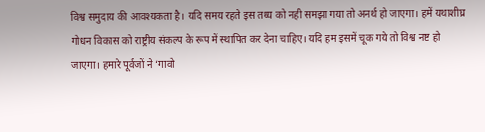विश्व समुदाय की आवश्यकता है। यदि समय रहते इस तथ्य को नही समझा गया तो अनर्थ हो जाएगा। हमें यथाशीघ्र गोधन विकास को राष्ट्रीय संकल्प के रूप में स्थापित कर देना चाहिए। यदि हम इसमें चूक गये तो विश्व नष्ट हो जाएगा। हमारे पूर्वजों ने ‘गावो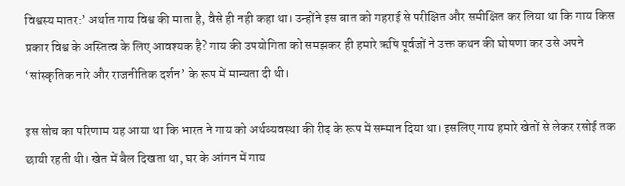विश्वस्य मातर:’ अर्थात गाय विश्व की माता है, वैसे ही नही कहा था। उन्होंने इस बात को गहराई से परीक्षित और समीक्षित कर लिया था कि गाय किस प्रकार विश्व के अस्तित्व के लिए आवश्यक है? गाय की उपयोगिता को समझकर ही हमारे ऋषि पूर्वजों ने उक्त कथन की घोषणा कर उसे अपने ‘सांस्कृतिक नारे और राजनीतिक दर्शन’ के रूप में मान्यता दी थी।

इस सोच का परिणाम यह आया था कि भारत ने गाय को अर्थव्यवस्था की रीढ़ के रूप में सम्मान दिया था। इसलिए गाय हमारे खेतों से लेकर रसोई तक छायी रहती थी। खेत में बैल दिखता था, घर के आंगन में गाय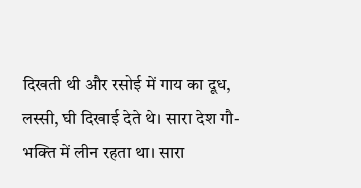दिखती थी और रसोई में गाय का दूध, लस्सी, घी दिखाई देते थे। सारा देश गौ-भक्ति में लीन रहता था। सारा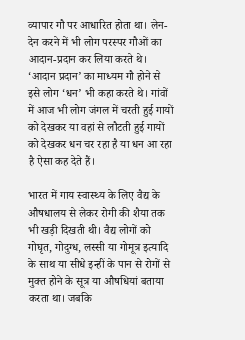व्यापार गौ पर आधारित होता था। लेन-देन करने में भी लोग परस्पर गौओं का आदान-प्रदान कर लिया करते थे। ‘आदान प्रदान’ का माध्यम गौ होने से इसे लोग ‘धन’ भी कहा करते थे। गांवों में आज भी लोग जंगल में चरती हुई गायों को देखकर या वहां से लौटती हुई गायों को देखकर धन चर रहा है या धन आ रहा है ऐसा कह देते हैं।

भारत में गाय स्वास्थ्य के लिए वैद्य के औषधालय से लेकर रोगी की शैया तक भी खड़ी दिखती थी। वैद्य लोगों को गोघृत, गोदुग्ध, लस्सी या गोमूत्र इत्यादि के साथ या सीधे इन्हीं के पान से रोगों से मुक्त होने के सूत्र या औषधियां बताया करता था। जबकि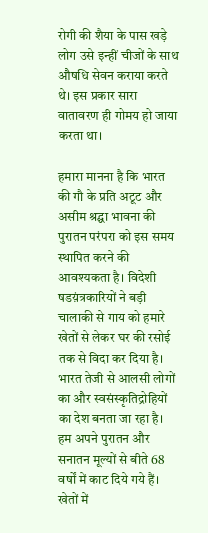रोगी की शैया के पास खड़े लोग उसे इन्हीं चीजों के साथ औषधि सेवन कराया करते थे। इस प्रकार सारा वातावरण ही गोमय हो जाया करता था।

हमारा मानना है कि भारत की गौ के प्रति अटूट और असीम श्रद्घा भावना की पुरातन परंपरा को इस समय स्थापित करने की आवश्यकता है। विदेशी षडय़ंत्रकारियों ने बड़ी चालाकी से गाय को हमारे खेतों से लेकर घर की रसोई तक से विदा कर दिया है। भारत तेजी से आलसी लोगों का और स्वसंस्कृतिद्रोहियों का देश बनता जा रहा है। हम अपने पुरातन और सनातन मूल्यों से बीते 68 वर्षों में काट दिये गये हैं। खेतों में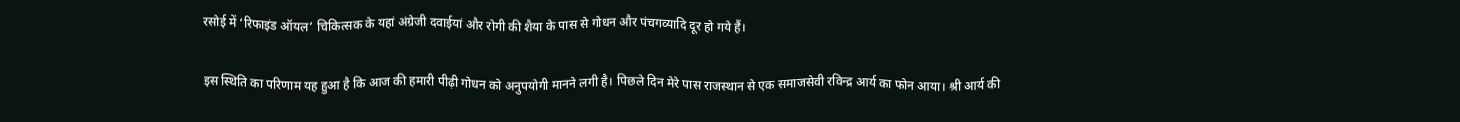रसोई में ‘रिफाइंड ऑयल’ चिकित्सक के यहां अंग्रेजी दवाईयां और रोगी की शैया के पास से गोधन और पंचगव्यादि दूर हो गये हैं।

इस स्थिति का परिणाम यह हुआ है कि आज की हमारी पीढ़ी गोधन को अनुपयोगी मानने लगी है। पिछले दिन मेरे पास राजस्थान से एक समाजसेवी रविन्द्र आर्य का फोन आया। श्री आर्य की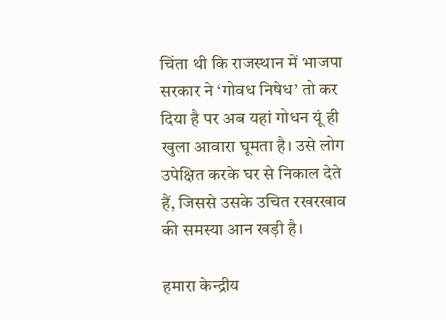चिंता थी कि राजस्थान में भाजपा सरकार ने ‘गोवध निषेध’ तो कर दिया है पर अब यहां गोधन यूं ही खुला आवारा घूमता है। उसे लोग उपेक्षित करके घर से निकाल देते हैं, जिससे उसके उचित रखरखाव की समस्या आन खड़ी है।

हमारा केन्द्रीय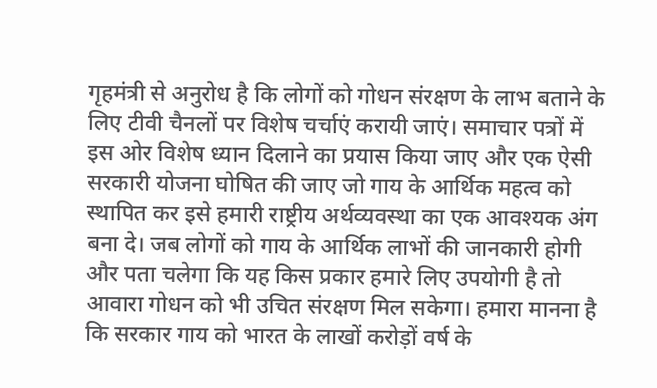गृहमंत्री से अनुरोध है कि लोगों को गोधन संरक्षण के लाभ बताने के लिए टीवी चैनलों पर विशेष चर्चाएं करायी जाएं। समाचार पत्रों में इस ओर विशेष ध्यान दिलाने का प्रयास किया जाए और एक ऐसी सरकारी योजना घोषित की जाए जो गाय के आर्थिक महत्व को स्थापित कर इसे हमारी राष्ट्रीय अर्थव्यवस्था का एक आवश्यक अंग बना दे। जब लोगों को गाय के आर्थिक लाभों की जानकारी होगी और पता चलेगा कि यह किस प्रकार हमारे लिए उपयोगी है तो आवारा गोधन को भी उचित संरक्षण मिल सकेगा। हमारा मानना है कि सरकार गाय को भारत के लाखों करोड़ों वर्ष के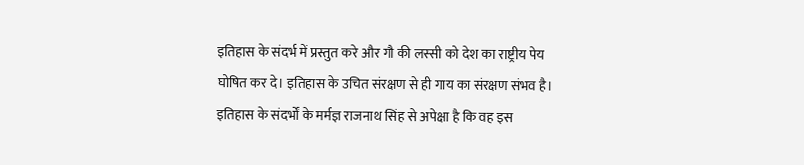इतिहास के संदर्भ में प्रस्तुत करे और गौ की लस्सी को देश का राष्ट्रीय पेय घोषित कर दे। इतिहास के उचित संरक्षण से ही गाय का संरक्षण संभव है। इतिहास के संदर्भों के मर्मज्ञ राजनाथ सिंह से अपेक्षा है कि वह इस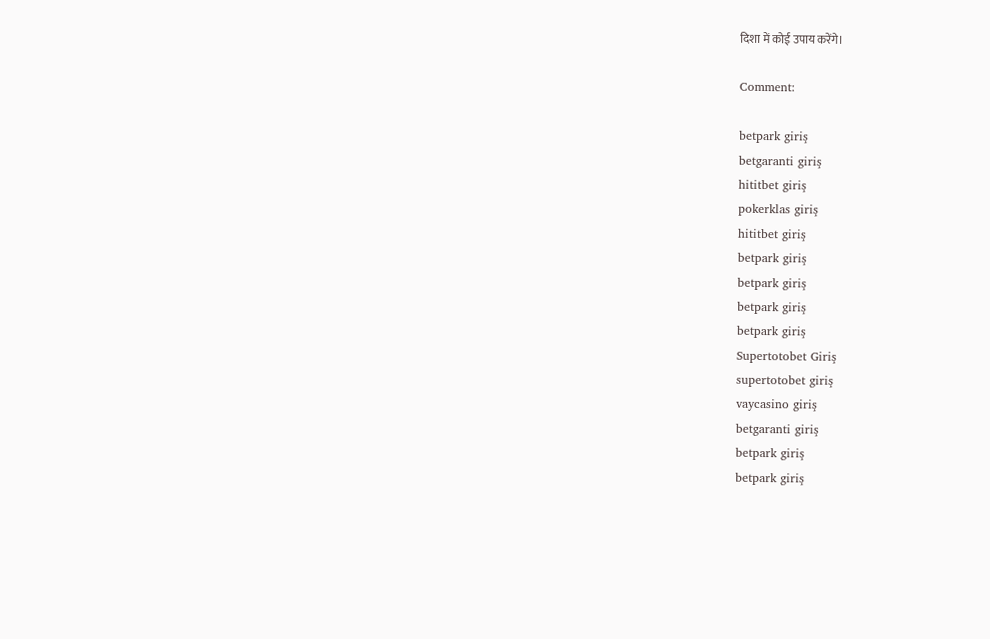दिशा में कोई उपाय करेंगे।

Comment:

betpark giriş
betgaranti giriş
hititbet giriş
pokerklas giriş
hititbet giriş
betpark giriş
betpark giriş
betpark giriş
betpark giriş
Supertotobet Giriş
supertotobet giriş
vaycasino giriş
betgaranti giriş
betpark giriş
betpark giriş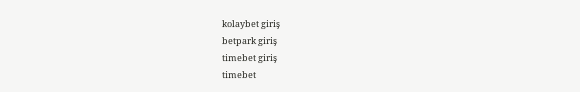kolaybet giriş
betpark giriş
timebet giriş
timebet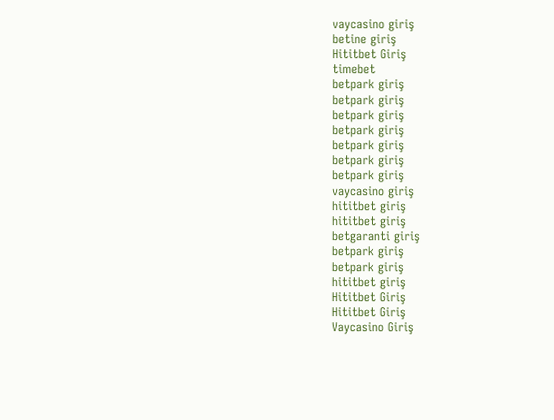vaycasino giriş
betine giriş
Hititbet Giriş
timebet
betpark giriş
betpark giriş
betpark giriş
betpark giriş
betpark giriş
betpark giriş
betpark giriş
vaycasino giriş
hititbet giriş
hititbet giriş
betgaranti giriş
betpark giriş
betpark giriş
hititbet giriş
Hititbet Giriş
Hititbet Giriş
Vaycasino Giriş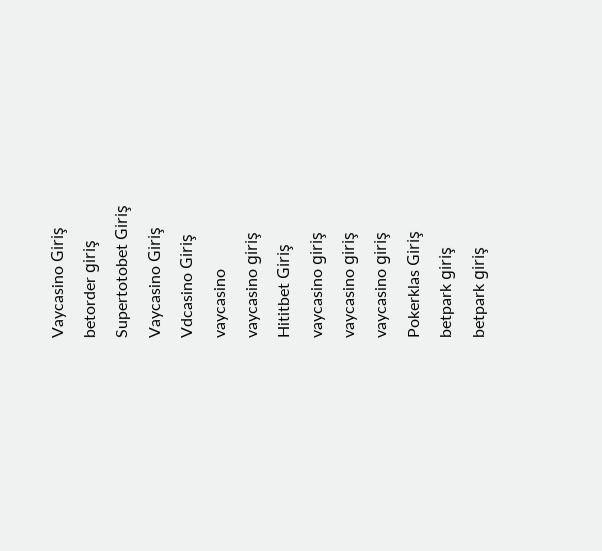Vaycasino Giriş
betorder giriş
Supertotobet Giriş
Vaycasino Giriş
Vdcasino Giriş
vaycasino
vaycasino giriş
Hititbet Giriş
vaycasino giriş
vaycasino giriş
vaycasino giriş
Pokerklas Giriş
betpark giriş
betpark giriş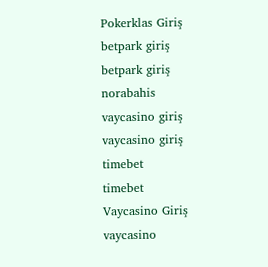Pokerklas Giriş
betpark giriş
betpark giriş
norabahis
vaycasino giriş
vaycasino giriş
timebet
timebet
Vaycasino Giriş
vaycasino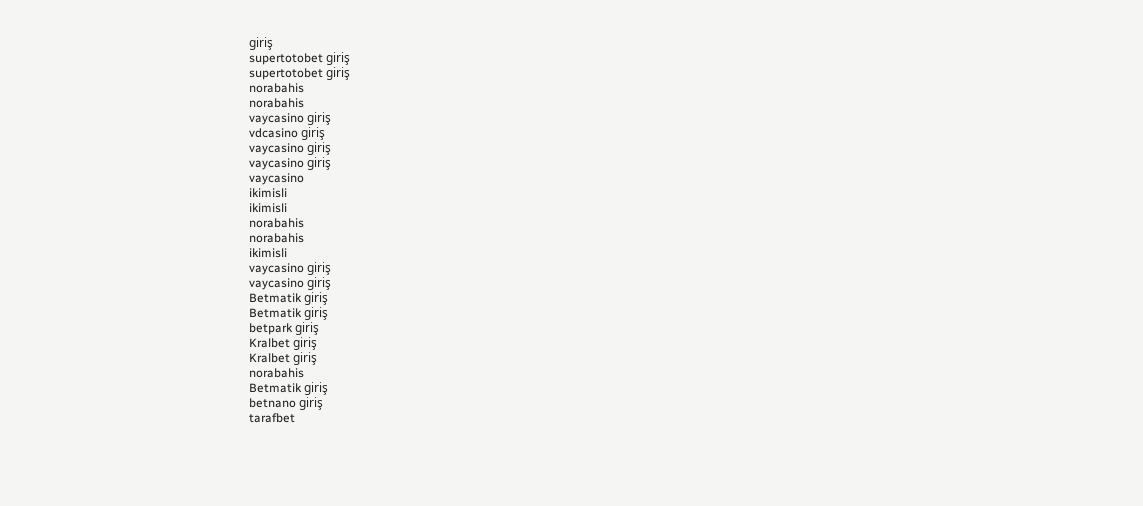giriş
supertotobet giriş
supertotobet giriş
norabahis
norabahis
vaycasino giriş
vdcasino giriş
vaycasino giriş
vaycasino giriş
vaycasino
ikimisli
ikimisli
norabahis
norabahis
ikimisli
vaycasino giriş
vaycasino giriş
Betmatik giriş
Betmatik giriş
betpark giriş
Kralbet giriş
Kralbet giriş
norabahis
Betmatik giriş
betnano giriş
tarafbet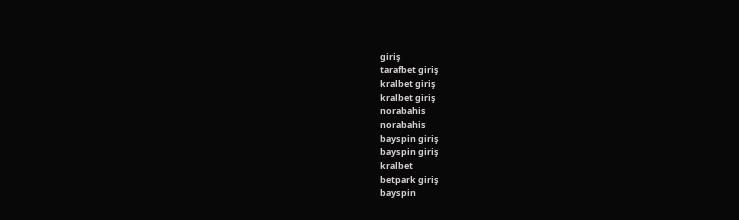giriş
tarafbet giriş
kralbet giriş
kralbet giriş
norabahis
norabahis
bayspin giriş
bayspin giriş
kralbet
betpark giriş
bayspin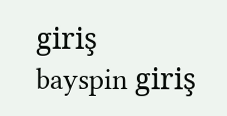giriş
bayspin giriş